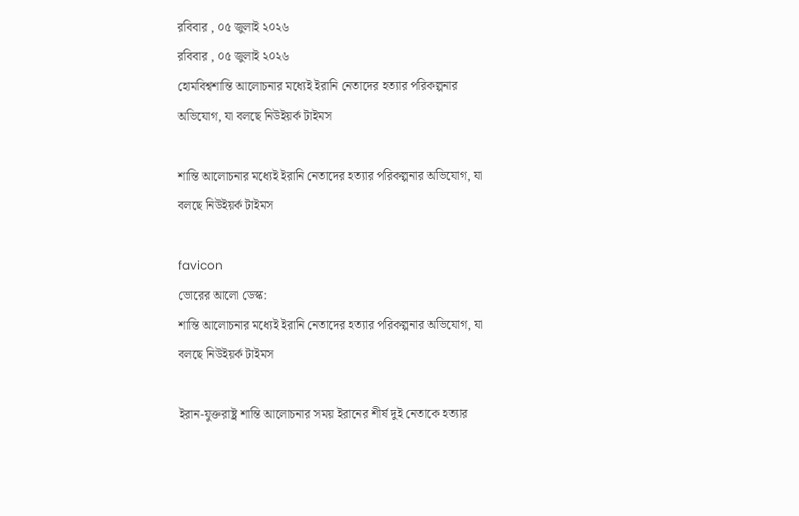রবিবার , ০৫ জুলাই ২০২৬
রবিবার , ০৫ জুলাই ২০২৬
হোমবিশ্বশান্তি আলোচনার মধ্যেই ইরানি নেতাদের হত্যার পরিকল্পনার অভিযোগ, যা বলছে নিউইয়র্ক টাইমস

শান্তি আলোচনার মধ্যেই ইরানি নেতাদের হত্যার পরিকল্পনার অভিযোগ, যা বলছে নিউইয়র্ক টাইমস

favicon
ভোরের আলো ডেস্ক:
শান্তি আলোচনার মধ্যেই ইরানি নেতাদের হত্যার পরিকল্পনার অভিযোগ, যা বলছে নিউইয়র্ক টাইমস

ইরান-যুক্তরাষ্ট্র শান্তি আলোচনার সময় ইরানের শীর্ষ দুই নেতাকে হত্যার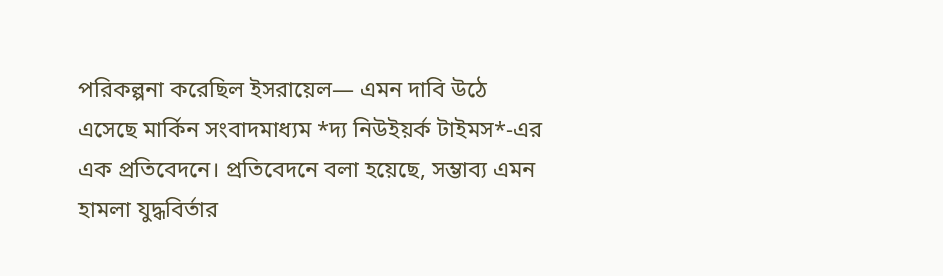পরিকল্পনা করেছিল ইসরায়েল— এমন দাবি উঠে এসেছে মার্কিন সংবাদমাধ্যম *দ্য নিউইয়র্ক টাইমস*-এর এক প্রতিবেদনে। প্রতিবেদনে বলা হয়েছে, সম্ভাব্য এমন হামলা যুদ্ধবির্তার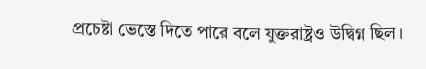প্রচেষ্টা ভেস্তে দিতে পারে বলে যুক্তরাষ্ট্রও উদ্বিগ্ন ছিল।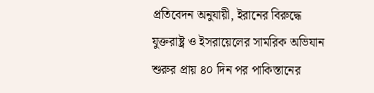প্রতিবেদন অনুযায়ী, ইরানের বিরুদ্ধে যুক্তরাষ্ট্র ও ইসরায়েলের সামরিক অভিযান শুরুর প্রায় ৪০ দিন পর পাকিস্তানের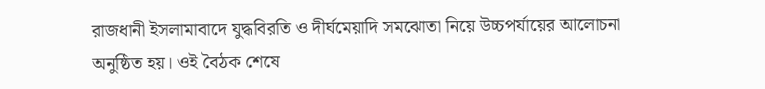রাজধানী ইসলামাবাদে যুদ্ধবিরতি ও দীর্ঘমেয়াদি সমঝোতা নিয়ে উচ্চপর্যায়ের আলোচনা অনুষ্ঠিত হয়। ওই বৈঠক শেষে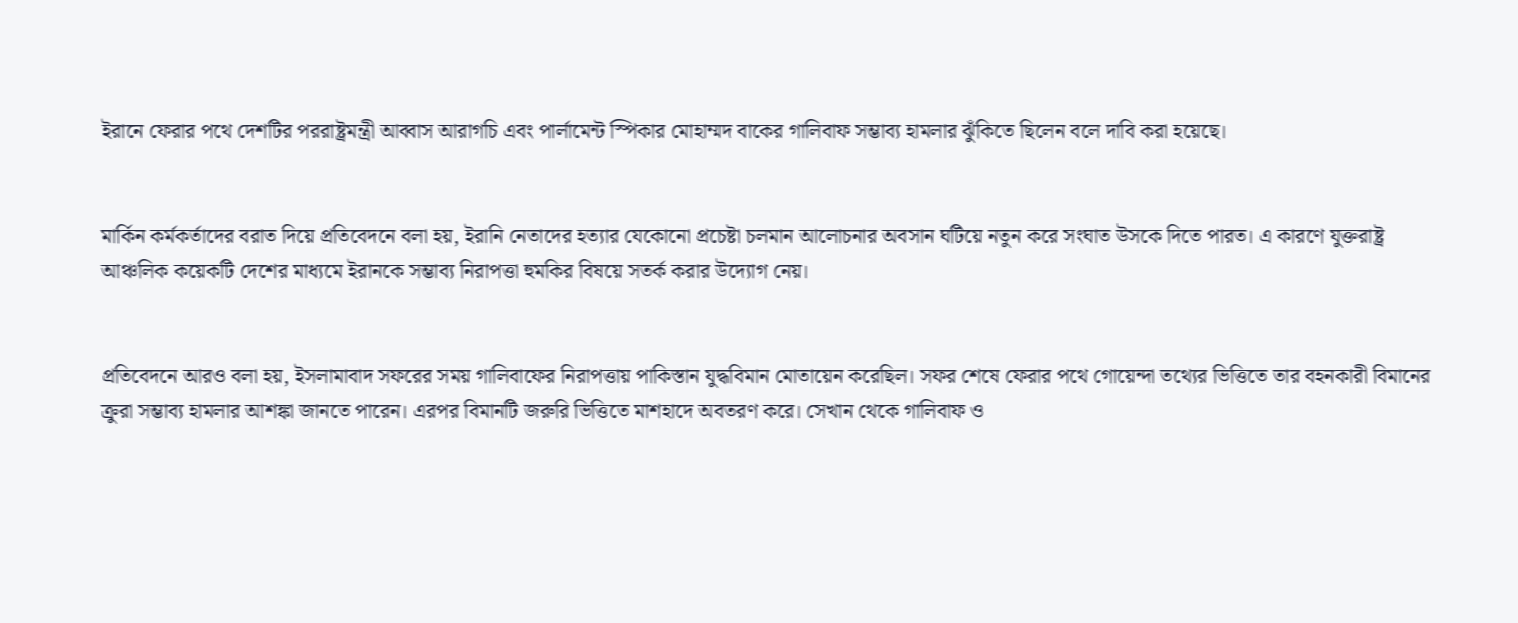ইরানে ফেরার পথে দেশটির পররাষ্ট্রমন্ত্রী আব্বাস আরাগচি এবং পার্লামেন্ট স্পিকার মোহাম্মদ বাকের গালিবাফ সম্ভাব্য হামলার ঝুঁকিতে ছিলেন বলে দাবি করা হয়েছে।


মার্কিন কর্মকর্তাদের বরাত দিয়ে প্রতিবেদনে বলা হয়, ইরানি নেতাদের হত্যার যেকোনো প্রচেষ্টা চলমান আলোচনার অবসান ঘটিয়ে নতুন করে সংঘাত উসকে দিতে পারত। এ কারণে যুক্তরাষ্ট্র আঞ্চলিক কয়েকটি দেশের মাধ্যমে ইরানকে সম্ভাব্য নিরাপত্তা হুমকির বিষয়ে সতর্ক করার উদ্যোগ নেয়।


প্রতিবেদনে আরও বলা হয়, ইসলামাবাদ সফরের সময় গালিবাফের নিরাপত্তায় পাকিস্তান যুদ্ধবিমান মোতায়েন করেছিল। সফর শেষে ফেরার পথে গোয়েন্দা তথ্যের ভিত্তিতে তার বহনকারী বিমানের ক্রুরা সম্ভাব্য হামলার আশঙ্কা জানতে পারেন। এরপর বিমানটি জরুরি ভিত্তিতে মাশহাদে অবতরণ করে। সেখান থেকে গালিবাফ ও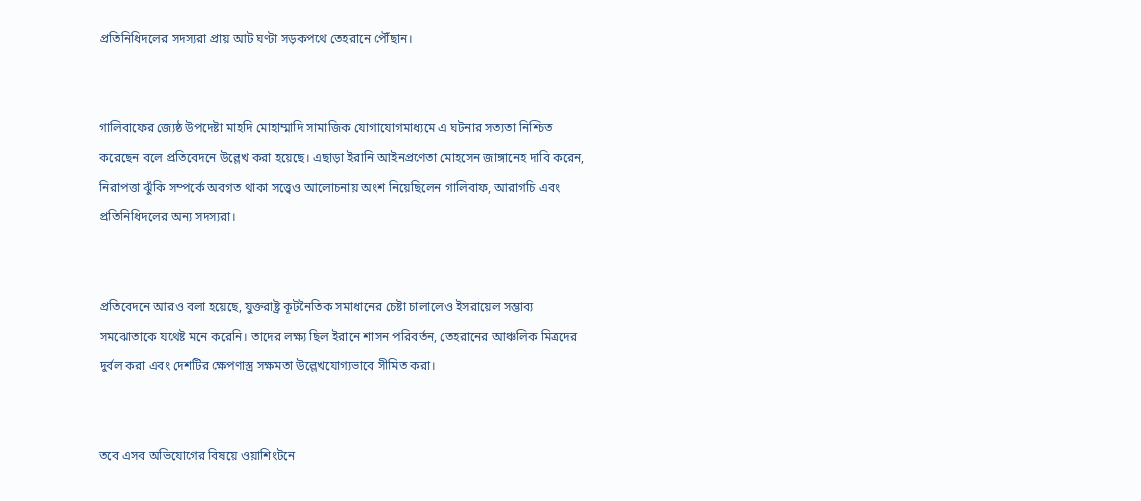প্রতিনিধিদলের সদস্যরা প্রায় আট ঘণ্টা সড়কপথে তেহরানে পৌঁছান।


গালিবাফের জ্যেষ্ঠ উপদেষ্টা মাহদি মোহাম্মাদি সামাজিক যোগাযোগমাধ্যমে এ ঘটনার সত্যতা নিশ্চিত করেছেন বলে প্রতিবেদনে উল্লেখ করা হয়েছে। এছাড়া ইরানি আইনপ্রণেতা মোহসেন জাঙ্গানেহ দাবি করেন, নিরাপত্তা ঝুঁকি সম্পর্কে অবগত থাকা সত্ত্বেও আলোচনায় অংশ নিয়েছিলেন গালিবাফ, আরাগচি এবং প্রতিনিধিদলের অন্য সদস্যরা।


প্রতিবেদনে আরও বলা হয়েছে, যুক্তরাষ্ট্র কূটনৈতিক সমাধানের চেষ্টা চালালেও ইসরায়েল সম্ভাব্য সমঝোতাকে যথেষ্ট মনে করেনি। তাদের লক্ষ্য ছিল ইরানে শাসন পরিবর্তন, তেহরানের আঞ্চলিক মিত্রদের দুর্বল করা এবং দেশটির ক্ষেপণাস্ত্র সক্ষমতা উল্লেখযোগ্যভাবে সীমিত করা।


তবে এসব অভিযোগের বিষয়ে ওয়াশিংটনে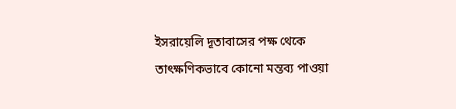ইসরায়েলি দূতাবাসের পক্ষ থেকে তাৎক্ষণিকভাবে কোনো মন্তব্য পাওয়া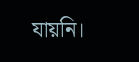যায়নি।